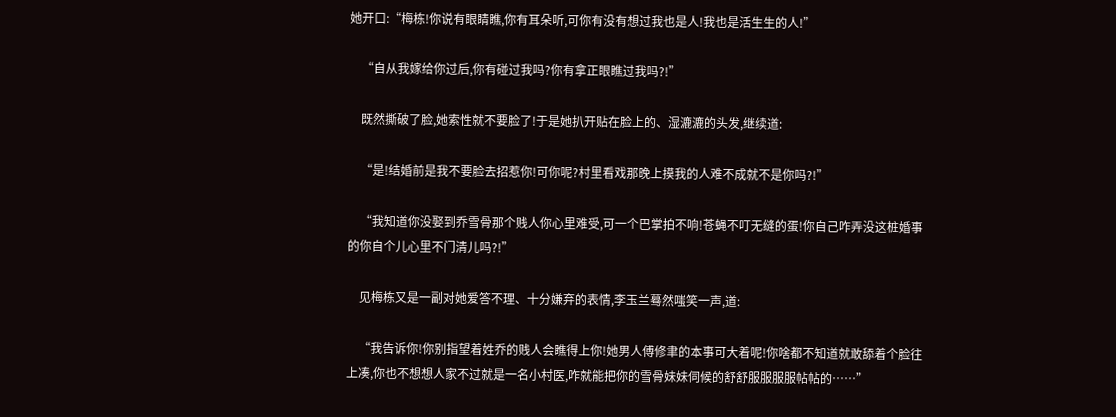她开口:“梅栋!你说有眼睛瞧,你有耳朵听,可你有没有想过我也是人!我也是活生生的人!”

    “自从我嫁给你过后,你有碰过我吗?你有拿正眼瞧过我吗?!”

    既然撕破了脸,她索性就不要脸了!于是她扒开贴在脸上的、湿漉漉的头发,继续道:

    “是!结婚前是我不要脸去招惹你!可你呢?村里看戏那晚上摸我的人难不成就不是你吗?!”

    “我知道你没娶到乔雪骨那个贱人你心里难受,可一个巴掌拍不响!苍蝇不叮无缝的蛋!你自己咋弄没这桩婚事的你自个儿心里不门清儿吗?!”

    见梅栋又是一副对她爱答不理、十分嫌弃的表情,李玉兰蓦然嗤笑一声,道:

    “我告诉你!你别指望着姓乔的贱人会瞧得上你!她男人傅修聿的本事可大着呢!你啥都不知道就敢舔着个脸往上凑,你也不想想人家不过就是一名小村医,咋就能把你的雪骨妹妹伺候的舒舒服服服服帖帖的……”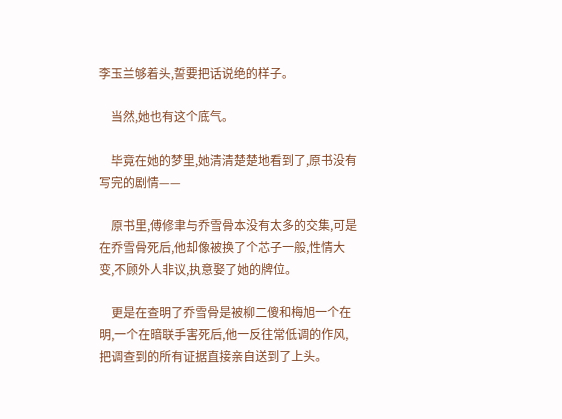李玉兰够着头,誓要把话说绝的样子。

    当然,她也有这个底气。

    毕竟在她的梦里,她清清楚楚地看到了,原书没有写完的剧情——

    原书里,傅修聿与乔雪骨本没有太多的交集,可是在乔雪骨死后,他却像被换了个芯子一般,性情大变,不顾外人非议,执意娶了她的牌位。

    更是在查明了乔雪骨是被柳二傻和梅旭一个在明,一个在暗联手害死后,他一反往常低调的作风,把调查到的所有证据直接亲自送到了上头。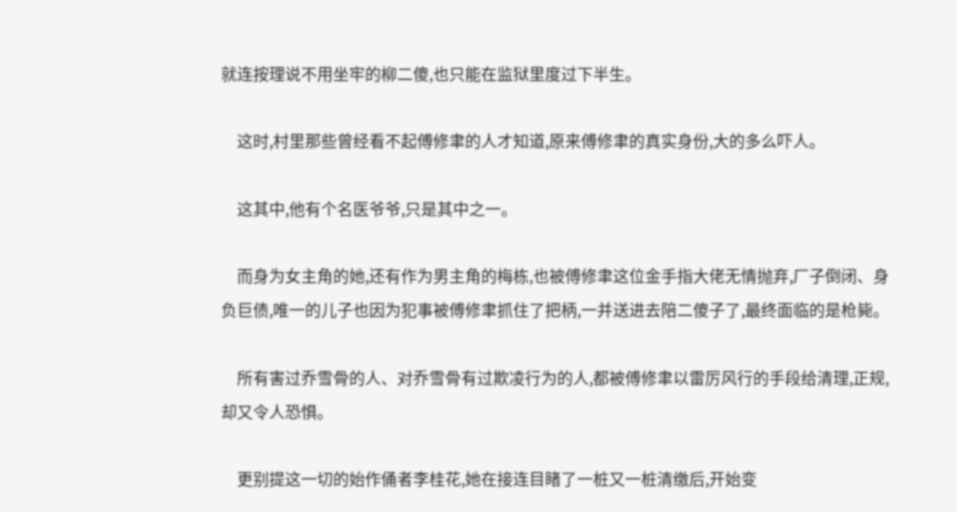就连按理说不用坐牢的柳二傻,也只能在监狱里度过下半生。

    这时,村里那些曾经看不起傅修聿的人才知道,原来傅修聿的真实身份,大的多么吓人。

    这其中,他有个名医爷爷,只是其中之一。

    而身为女主角的她,还有作为男主角的梅栋,也被傅修聿这位金手指大佬无情抛弃,厂子倒闭、身负巨债,唯一的儿子也因为犯事被傅修聿抓住了把柄,一并送进去陪二傻子了,最终面临的是枪毙。

    所有害过乔雪骨的人、对乔雪骨有过欺凌行为的人,都被傅修聿以雷厉风行的手段给清理,正规,却又令人恐惧。

    更别提这一切的始作俑者李桂花,她在接连目睹了一桩又一桩清缴后,开始变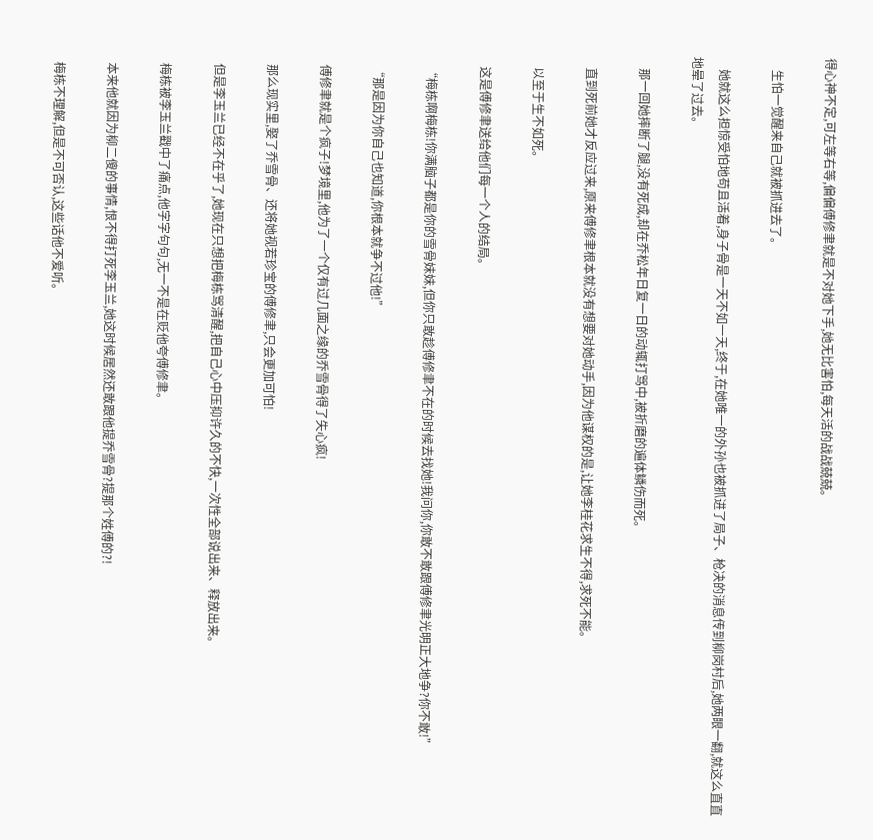得心神不定,可左等右等,偏偏傅修聿就是不对她下手,她无比害怕,每天活的战战兢兢。

    生怕一觉醒来自己就被抓进去了。

    她就这么担惊受怕地苟且活着,身子骨是一天不如一天,终于,在她唯一的外孙也被抓进了局子、枪决的消息传到柳岗村后,她两眼一翻,就这么直直地晕了过去。

    那一回她摔断了腿,没有死成,却在乔松年日复一日的动辄打骂中,被折磨的遍体鳞伤而死。

    直到死前她才反应过来,原来傅修聿根本就没有想要对她动手,因为他谋权的是,让她李桂花求生不得,求死不能。

    以至于生不如死。

    这是傅修聿送给他们每一个人的结局。

    “梅栋啊梅栋!你满脑子都是你的雪骨妹妹,但你只敢趁傅修聿不在的时候去找她!我问你,你敢不敢跟傅修聿光明正大地争?你不敢!”

    “那是因为你自己也知道,你根本就争不过他!”

    傅修聿就是个疯子!梦境里,他为了一个仅有过几面之缘的乔雪骨得了失心疯!

    那么现实里,娶了乔雪骨、还将她视若珍宝的傅修聿,只会更加可怕!

    但是李玉兰已经不在乎了,她现在只想把梅栋骂清醒,把自己心中压抑许久的不快,一次性全部说出来、释放出来。

    梅栋被李玉兰戳中了痛点,他字字句句,无一不是在贬他夸傅修聿。

    本来他就因为柳二傻的事情,恨不得打死李玉兰,她这时候居然还敢跟他提乔雪骨?提那个姓傅的?!

    梅栋不理解,但是不可否认,这些话他不爱听。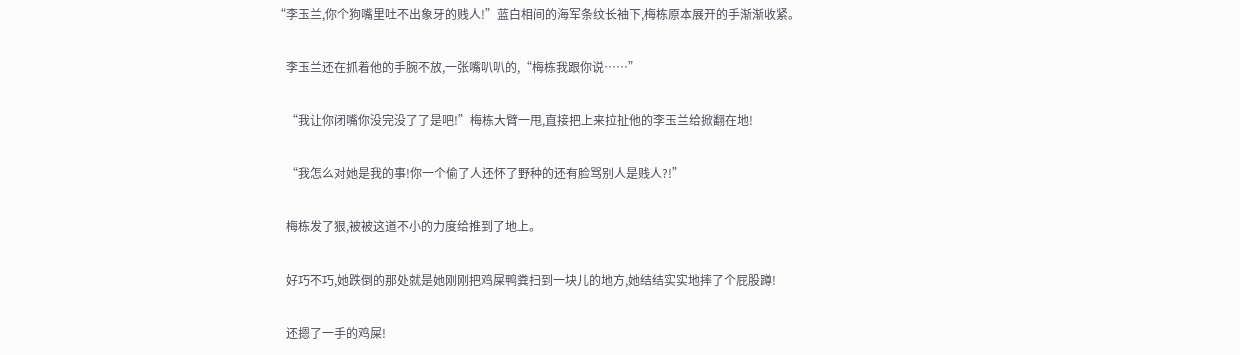“李玉兰,你个狗嘴里吐不出象牙的贱人!”蓝白相间的海军条纹长袖下,梅栋原本展开的手渐渐收紧。

    李玉兰还在抓着他的手腕不放,一张嘴叭叭的,“梅栋我跟你说……”

    “我让你闭嘴你没完没了了是吧!”梅栋大臂一甩,直接把上来拉扯他的李玉兰给掀翻在地!

    “我怎么对她是我的事!你一个偷了人还怀了野种的还有脸骂别人是贱人?!”

    梅栋发了狠,被被这道不小的力度给推到了地上。

    好巧不巧,她跌倒的那处就是她刚刚把鸡屎鸭粪扫到一块儿的地方,她结结实实地摔了个屁股蹲!

    还摁了一手的鸡屎!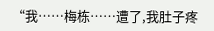“我……梅栋……遭了,我肚子疼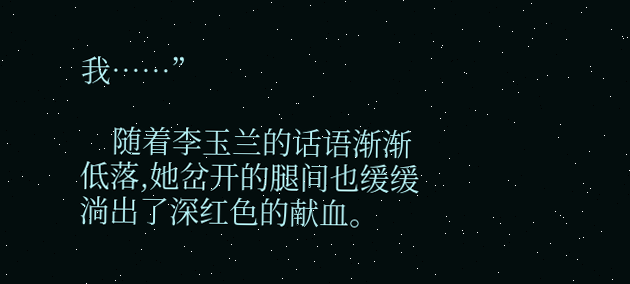我……”

    随着李玉兰的话语渐渐低落,她岔开的腿间也缓缓淌出了深红色的献血。